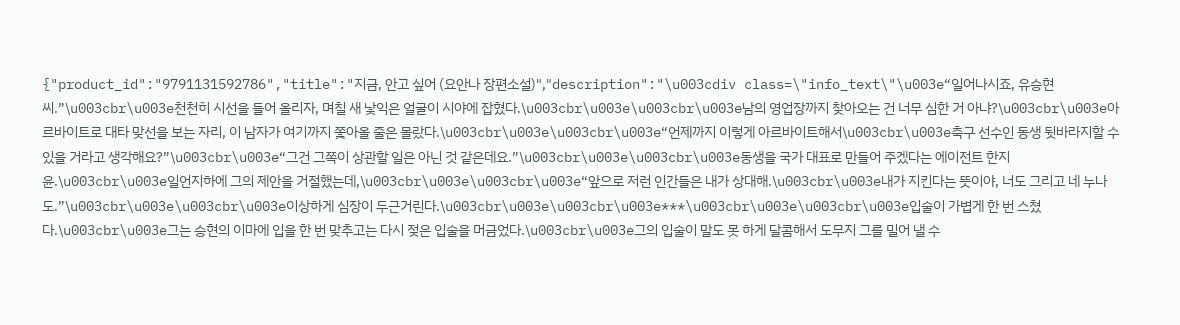{"product_id":"9791131592786","title":"지금, 안고 싶어 (요안나 장편소설)","description":"\u003cdiv class=\"info_text\"\u003e“일어나시죠, 유승현 씨.”\u003cbr\u003e천천히 시선을 들어 올리자, 며칠 새 낯익은 얼굴이 시야에 잡혔다.\u003cbr\u003e\u003cbr\u003e남의 영업장까지 찾아오는 건 너무 심한 거 아냐?\u003cbr\u003e아르바이트로 대타 맞선을 보는 자리, 이 남자가 여기까지 쫓아올 줄은 몰랐다.\u003cbr\u003e\u003cbr\u003e“언제까지 이렇게 아르바이트해서\u003cbr\u003e축구 선수인 동생 뒷바라지할 수 있을 거라고 생각해요?”\u003cbr\u003e“그건 그쪽이 상관할 일은 아닌 것 같은데요.”\u003cbr\u003e\u003cbr\u003e동생을 국가 대표로 만들어 주겠다는 에이전트 한지윤.\u003cbr\u003e일언지하에 그의 제안을 거절했는데,\u003cbr\u003e\u003cbr\u003e“앞으로 저런 인간들은 내가 상대해.\u003cbr\u003e내가 지킨다는 뜻이야, 너도 그리고 네 누나도.”\u003cbr\u003e\u003cbr\u003e이상하게 심장이 두근거린다.\u003cbr\u003e\u003cbr\u003e***\u003cbr\u003e\u003cbr\u003e입술이 가볍게 한 번 스쳤다.\u003cbr\u003e그는 승현의 이마에 입을 한 번 맞추고는 다시 젖은 입술을 머금었다.\u003cbr\u003e그의 입술이 말도 못 하게 달콤해서 도무지 그를 밀어 낼 수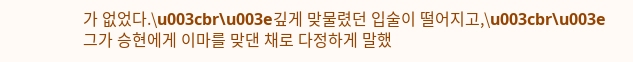가 없었다.\u003cbr\u003e깊게 맞물렸던 입술이 떨어지고,\u003cbr\u003e그가 승현에게 이마를 맞댄 채로 다정하게 말했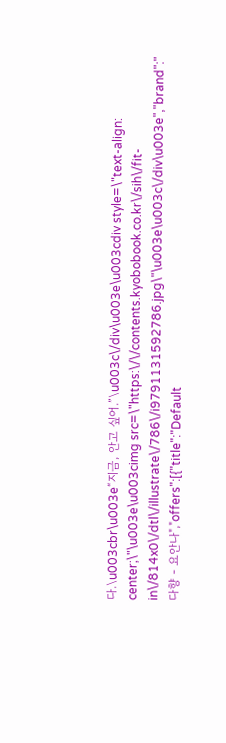다.\u003cbr\u003e“지금, 안고 싶어.”\u003c\/div\u003e\u003cdiv style=\"text-align: center;\"\u003e\u003cimg src=\"https:\/\/contents.kyobobook.co.kr\/sih\/fit-in\/814x0\/dtl\/illustrate\/786\/i9791131592786.jpg\"\u003e\u003c\/div\u003e","brand":"다향 - 요안나","offers":[{"title":"Default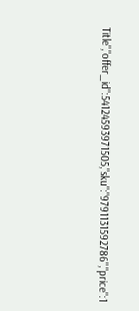Title","offer_id":54124593971505,"sku":"9791131592786","price":1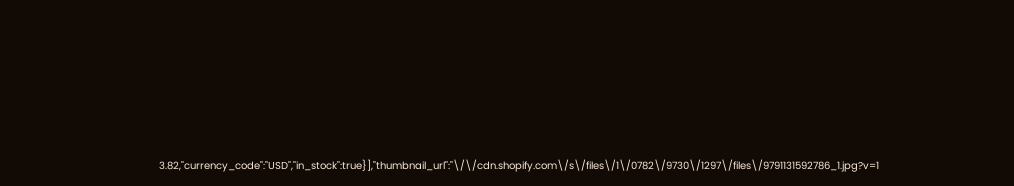3.82,"currency_code":"USD","in_stock":true}],"thumbnail_url":"\/\/cdn.shopify.com\/s\/files\/1\/0782\/9730\/1297\/files\/9791131592786_1.jpg?v=1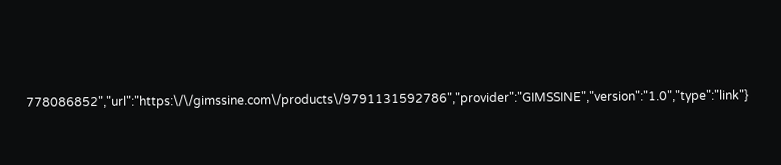778086852","url":"https:\/\/gimssine.com\/products\/9791131592786","provider":"GIMSSINE","version":"1.0","type":"link"}